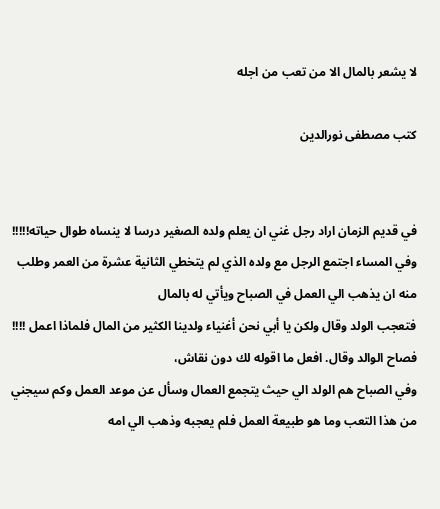لا يشعر بالمال الا من تعب من اجله

كتب مصطفى نورالدين


في قديم الزمان اراد رجل غني ان يعلم ولده الصغير درسا لا ينساه طوال حياته!!!!!
وفي المساء اجتمع الرجل مع ولده الذي لم يتخطي الثانية عشرة من العمر وطلب منه ان يذهب الي العمل في الصباح ويأتي له بالمال
فتعجب الولد وقال ولكن يا أبي نحن أغنياء ولدينا الكثير من المال فلماذا اعمل !!!!
فصاح الوالد وقال. افعل ما اقوله لك دون نقاش،
وفي الصباح هم الولد الي حيث يتجمع العمال وسأل عن موعد العمل وكم سيجني من هذا التعب وما هو طبيعة العمل فلم يعجبه وذهب الي امه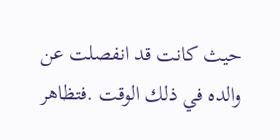حيث كانت قد انفصلت عن والده في ذلك الوقت .فتظاهر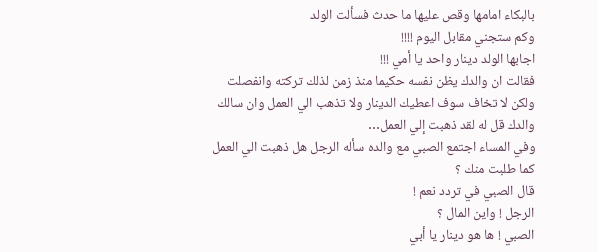بالبكاء امامها وقص عليها ما حدث فسألت الولد
وكم ستجني مقابل اليوم !!!!
اجابها الولد دينار واحد يا أمي !!!
فقالت ان والدك يظن نفسه حكيما منذ زمن لذلك تركته وانفصلت ولكن لا تخاف سوف اعطيك الدينار ولا تذهب الي العمل وان سالك والدك قل له لقد ذهبت إلي العمل…
وفي المساء اجتمع الصبي مع والده سأله الرجل هل ذهبت الي العمل كما طلبت منك ؟
قال الصبي في تردد نعم !
الرجل ! واين المال ؟
الصبي ! ها هو دينار يا أبي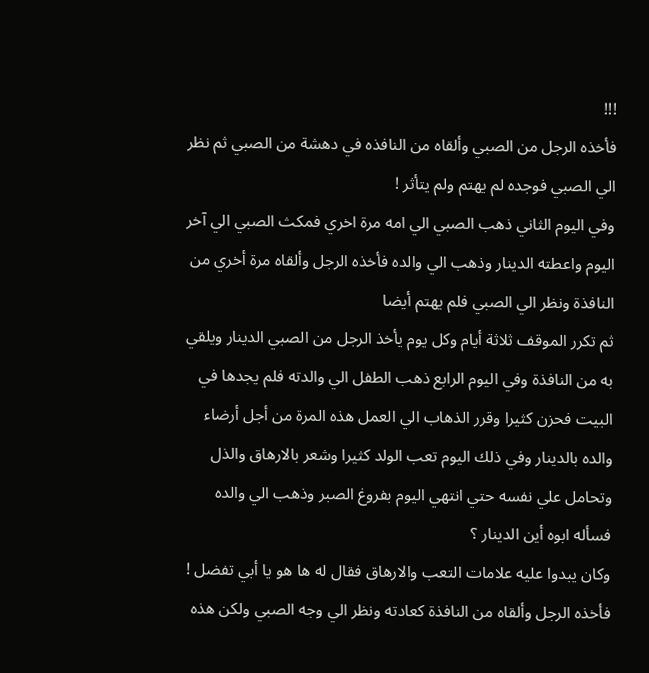!!!
فأخذه الرجل من الصبي وألقاه من النافذه في دهشة من الصبي ثم نظر الي الصبي فوجده لم يهتم ولم يتأثر !
وفي اليوم الثاني ذهب الصبي الي امه مرة اخري فمكث الصبي الي آخر اليوم واعطته الدينار وذهب الي والده فأخذه الرجل وألقاه مرة أخري من النافذة ونظر الي الصبي فلم يهتم أيضا
ثم تكرر الموقف ثلاثة أيام وكل يوم يأخذ الرجل من الصبي الدينار ويلقي به من النافذة وفي اليوم الرابع ذهب الطفل الي والدته فلم يجدها في البيت فحزن كثيرا وقرر الذهاب الي العمل هذه المرة من أجل أرضاء والده بالدينار وفي ذلك اليوم تعب الولد كثيرا وشعر بالارهاق والذل وتحامل علي نفسه حتي انتهي اليوم بفروغ الصبر وذهب الي والده فسأله ابوه أين الدينار ؟
وكان يبدوا عليه علامات التعب والارهاق فقال له ها هو يا أبي تفضل !
فأخذه الرجل وألقاه من النافذة كعادته ونظر الي وجه الصبي ولكن هذه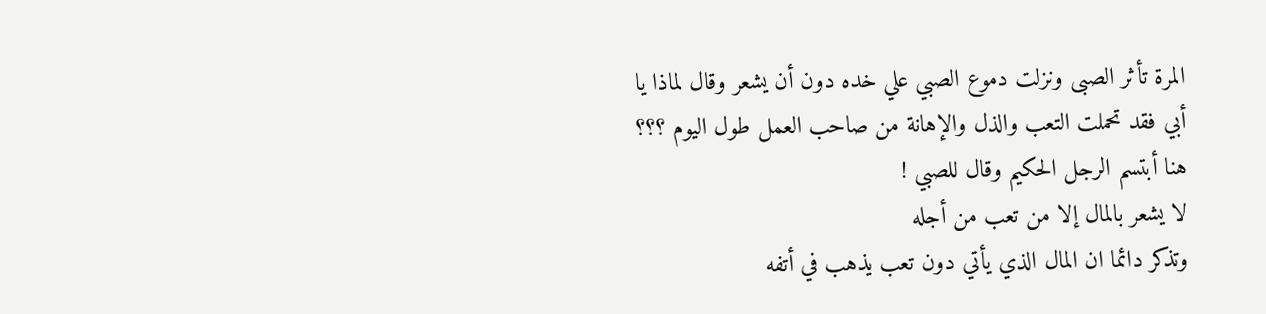المرة تأثر الصبى ونزلت دموع الصبي علي خده دون أن يشعر وقال لماذا يا أبي فقد تحملت التعب والذل والإهانة من صاحب العمل طول اليوم ؟؟؟
هنا أبتسم الرجل الحكيم وقال للصبي !
لا يشعر بالمال إلا من تعب من أجله
وتذكر دائما ان المال الذي يأتي دون تعب يذهب في أتفه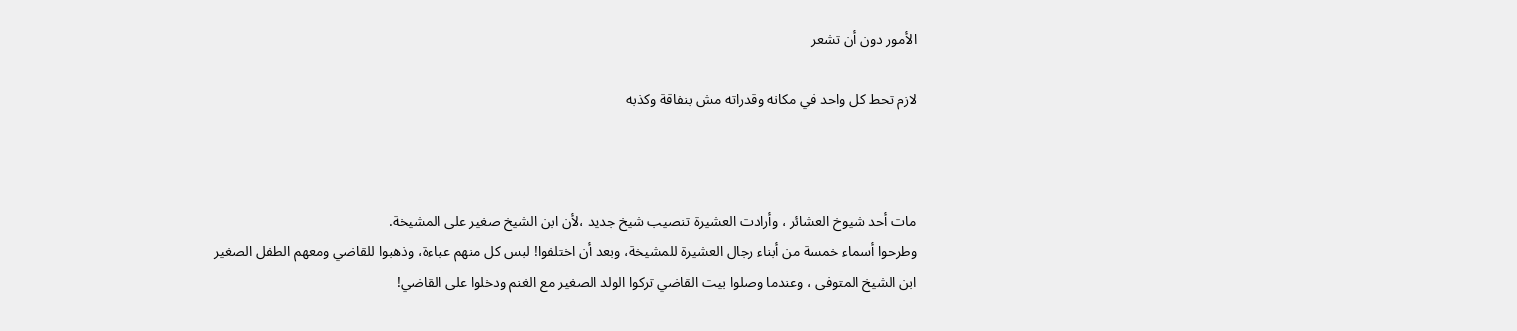الأمور دون أن تشعر

لازم تحط كل واحد في مكانه وقدراته مش بنفاقة وكذبه



مات أحد شيوخ العشائر ، وأرادت العشيرة تنصيب شيخ جديد ،لأن ابن الشيخ صغير على المشيخة.
وطرحوا أسماء خمسة من أبناء رجال العشيرة للمشيخة، وبعد أن اختلفوا! لبس كل منهم عباءة، وذهبوا للقاضي ومعهم الطفل الصغير ابن الشيخ المتوفى ، وعندما وصلوا بيت القاضي تركوا الولد الصغير مع الغنم ودخلوا على القاضي!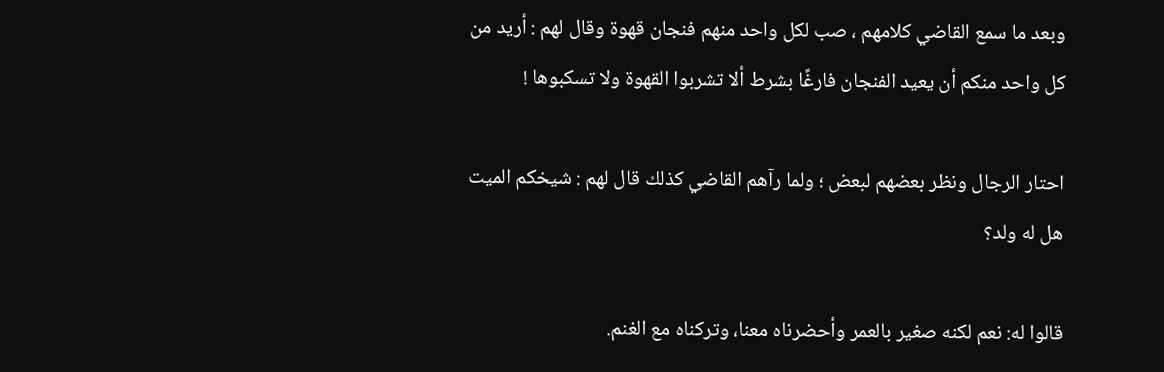وبعد ما سمع القاضي كلامهم ، صب لكل واحد منهم فنجان قهوة وقال لهم : أريد من كل واحد منكم أن يعيد الفنجان فارغًا بشرط ألا تشربوا القهوة ولا تسكبوها !

احتار الرجال ونظر بعضهم لبعض ؛ ولما رآهم القاضي كذلك قال لهم : شيخكم الميت هل له ولد؟

قالوا له: نعم لكنه صغير بالعمر وأحضرناه معنا، وتركناه مع الغنم.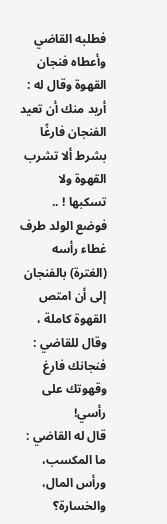فطلبه القاضي وأعطاه فنجان القهوة وقال له :
أريد منك أن تعيد الفنجان فارغًا بشرط ألا تشرب القهوة ولا تسكبها ! ..
فوضع الولد طرف غطاء رأسه (الغترة) بالفنجان إلى أن امتص القهوة كاملة ، وقال للقاضي : فنجانك فارغ وقهوتك على رأسي!
قال له القاضي :
ما المكسب، ورأس المال، والخسارة؟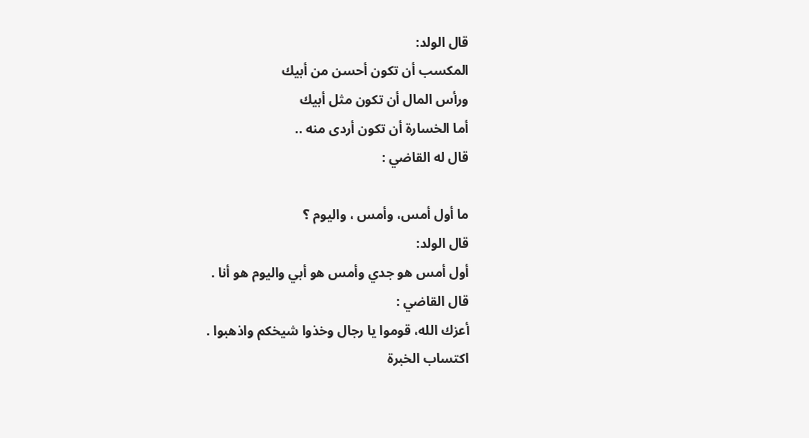قال الولد:
المكسب أن تكون أحسن من أبيك
ورأس المال أن تكون مثل أبيك
أما الخسارة أن تكون أردى منه ..
قال له القاضي :

ما أول أمس، وأمس ، واليوم ؟
قال الولد:
أول أمس هو جدي وأمس هو أبي واليوم هو أنا .
قال القاضي :
أعزك الله، قوموا يا رجال وخذوا شيخكم واذهبوا .
اكتساب الخبرة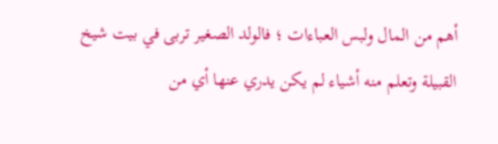أهم من المال ولبس العباءات ؛ فالولد الصغير تربى في بيت شيخ القبيلة وتعلم منه أشياء لم يكن يدري عنها أي من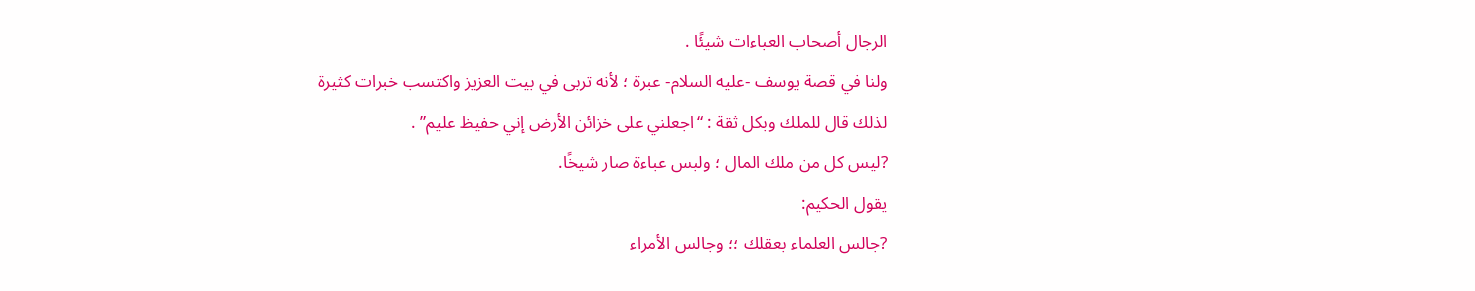الرجال أصحاب العباءات شيئًا .
ولنا في قصة يوسف -عليه السلام- عبرة ؛ لأنه تربى في بيت العزيز واكتسب خبرات كثيرة لذلك قال للملك وبكل ثقة : “اجعلني على خزائن الأرض إني حفيظ عليم” .
?ليس كل من ملك المال ؛ ولبس عباءة صار شيخًا.
يقول الحكيم:
?جالس العلماء بعقلك ؛؛ وجالس الأمراء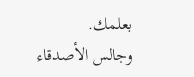بعلمك.
وجالس الأصدقاء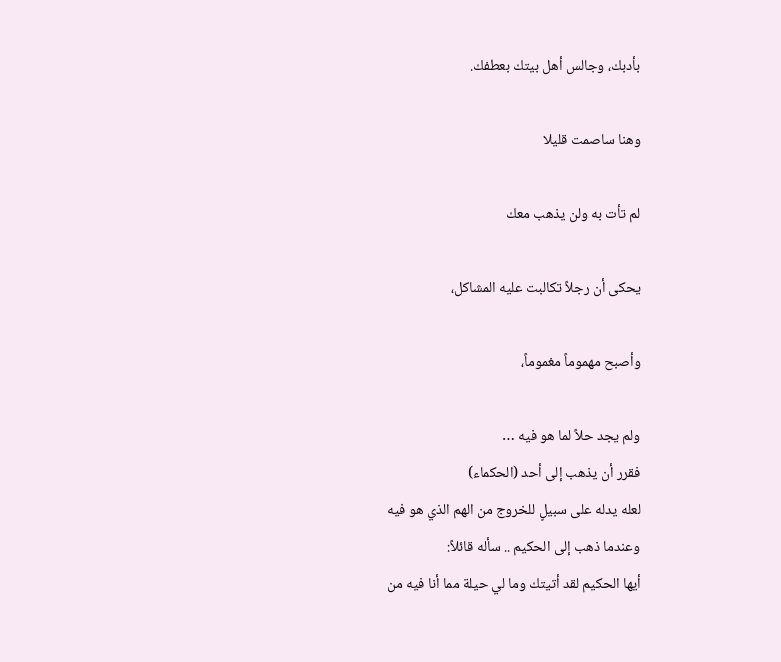بأدبك، وجالس أهل بيتك بعطفك.

وهنا ساصمت قليلا

لم تأت به ولن يذهب معك

يحكى أن رجلاً تكالبت عليه المشاكل،

وأصبح مهموماً مغموماً،

ولم يجد حلاً لما هو فيه …
فقرر أن يذهب إلى أحد (الحكماء)
لعله يدله على سبيلٍ للخروج من الهم الذي هو فيه
وعندما ذهب إلى الحكيم .. سأله قائلاً:
أيها الحكيم لقد أتيتك وما لي حيلة مما أنا فيه من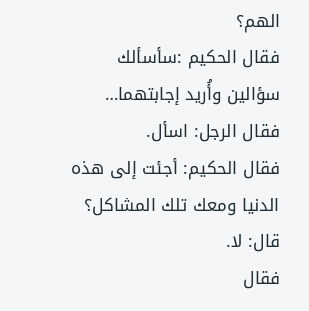الهم؟
فقال الحكيم :سأسألك سؤالين وأُريد إجابتهما…
فقال الرجل: اسأل.
فقال الحكيم: أجئت إلى هذه الدنيا ومعك تلك المشاكل؟
قال: لا.
فقال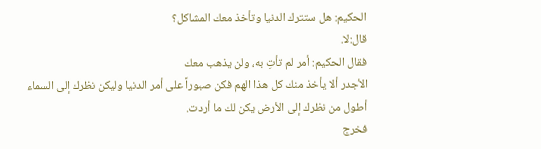الحكيم: هل ستترك الدنيا وتأخذ معك المشاكل؟
قال:لا.
فقال الحكيم: أمر لم تأتِ به، ولن يذهب معك
الأجدر ألا يأخذ منك كل هذا الهم فكن صبوراً على أمر الدنيا وليكن نظرك إلى السماء أطول من نظرك إلى الأرض يكن لك ما أردت.
فخرج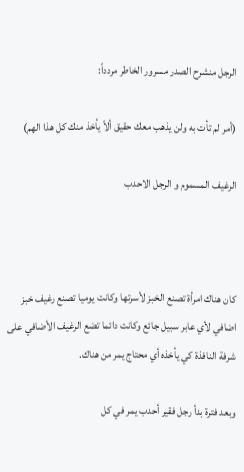الرجل منشرح الصدر مسرور الخاطر مردداً:

(أمر لم تأت به ولن يذهب معك حقيق ألاّ يأخذ منك كل هذا الهم)

الرغيف المسموم و الرجل الاحدب



كان هناك امرأة تصنع الخبز لأسرتها وكانت يوميا تصنع رغيف خبز اضافي لأي عابر سبيل جائع وكانت دائما تضع الرغيف الأضافي على شرفة النافذة كي يأخذه أي محتاج يمر من هناك.

وبعد فترة بدأ رجل فقير أحدب يمر في كل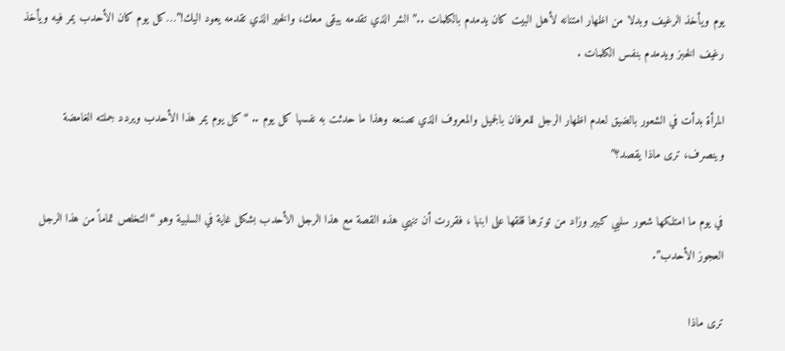يوم ويأخذ الرغيف وبدلا من اظهار امتنانه لأهل البيت كان يدمدم بالكلمات ..” الشر الذي تقدمه يبقى معك، والخير الذي تقدمه يعود اليك!”…كل يوم كان الأحدب يمر فيه ويأخذ رغيف الخبز ويدمدم بنفس الكلمات .

المرأة بدأت في الشعور بالضيق لعدم اظهار الرجل للعرفان بالجميل والمعروف الذي تصنعه وهذا ما حدثت به نفسها كل يوم .. “كل يوم يمر هذا الأحدب ويردد جملته الغامضة وينصرف، ترى ماذا يقصد؟”

في يوم ما امتلكها شعور سلبي كبير وزاد من توترها قلقها على ابنها ، فقررت أن تنهي هذه القصة مع هذا الرجل الأحدب بشكل غاية في السلبية وهو “التخلص تماماً من هذا الرجل العجوز الأحدب”.

ترى ماذا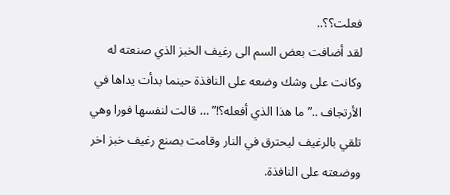فعلت؟؟..
لقد أضافت بعض السم الى رغيف الخبز الذي صنعته له وكانت على وشك وضعه على النافذة حينما بدأت يداها في الأرتجاف ..” ما هذا الذي أفعله؟!” … قالت لنفسها فورا وهي تلقي بالرغيف ليحترق في النار وقامت بصنع رغيف خبز اخر ووضعته على النافذة.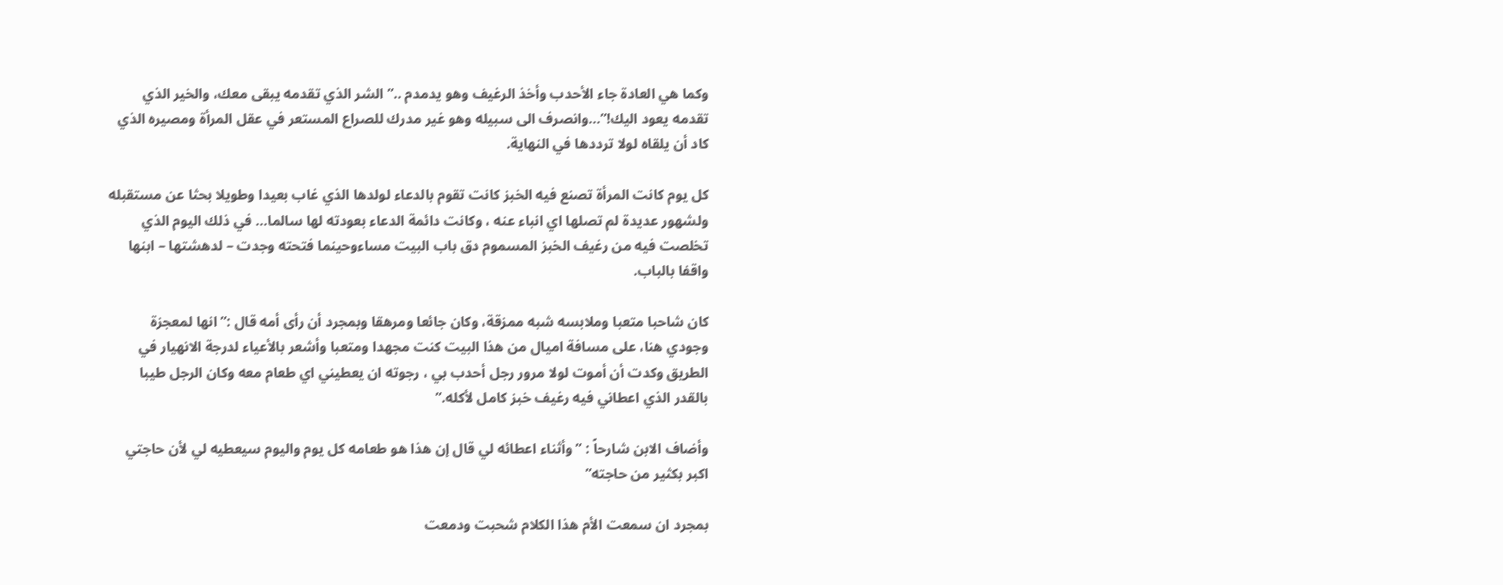وكما هي العادة جاء الأحدب وأخذ الرغيف وهو يدمدم ..” الشر الذي تقدمه يبقى معك، والخير الذي تقدمه يعود اليك!”…وانصرف الى سبيله وهو غير مدرك للصراع المستعر في عقل المرأة ومصيره الذي كاد أن يلقاه لولا ترددها في النهاية.

كل يوم كانت المرأة تصنع فيه الخبز كانت تقوم بالدعاء لولدها الذي غاب بعيدا وطويلا بحثا عن مستقبله ولشهور عديدة لم تصلها اي انباء عنه ، وكانت دائمة الدعاء بعودته لها سالما… في ذلك اليوم الذي تخلصت فيه من رغيف الخبز المسموم دق باب البيت مساءوحينما فتحته وجدت – لدهشتها – ابنها واقفا بالباب.

كان شاحبا متعبا وملابسه شبه ممزقة، وكان جائعا ومرهقا وبمجرد أن رأى أمه قال :” انها لمعجزة وجودي هنا، على مسافة اميال من هذا البيت كنت مجهدا ومتعبا وأشعر بالأعياء لدرجة الانهيار في الطريق وكدت أن أموت لولا مرور رجل أحدب بي ، رجوته ان يعطيني اي طعام معه وكان الرجل طيبا بالقدر الذي اعطاني فيه رغيف خبز كامل لأكله.”

وأضاف الابن شارحاً : ” وأثناء اعطائه لي قال إن هذا هو طعامه كل يوم واليوم سيعطيه لي لأن حاجتي اكبر بكثير من حاجته”

بمجرد ان سمعت الأم هذا الكلام شحبت ودمعت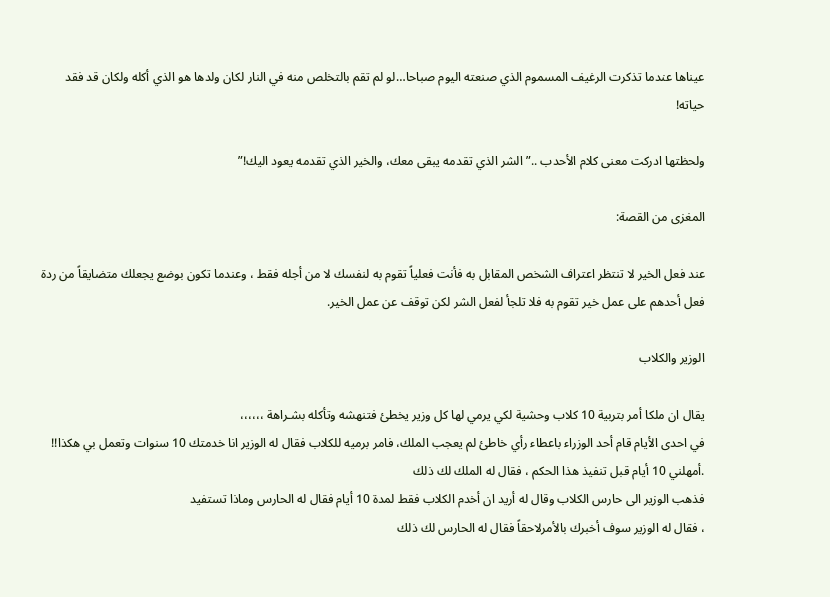عيناها عندما تذكرت الرغيف المسموم الذي صنعته اليوم صباحا…لو لم تقم بالتخلص منه في النار لكان ولدها هو الذي أكله ولكان قد فقد حياته!

ولحظتها ادركت معنى كلام الأحدب ..” الشر الذي تقدمه يبقى معك، والخير الذي تقدمه يعود اليك!”

المغزى من القصة:

عند فعل الخير لا تنتظر اعتراف الشخص المقابل به فأنت فعلياً تقوم به لنفسك لا من أجله فقط ، وعندما تكون بوضع يجعلك متضايقاً من ردة فعل أحدهم على عمل خير تقوم به فلا تلجأ لفعل الشر لكن توقف عن عمل الخير.

الوزير والكلاب

يقال ان ملكا أمر بتربية 10 كلاب وحشية لكي يرمي لها كل وزير يخطئ فتنهشه وتأكله بشـراهة ،،،،،،
في احدى الأيام قام أحد الوزراء باعطاء رأي خاطئ لم يعجب الملك، فامر برميه للكلاب فقال له الوزير انا خدمتك 10 سنوات وتعمل بي هكذا!!
.أمهلني 10 أيام قبل تنفيذ هذا الحكم ، فقال له الملك لك ذلك
فذهب الوزير الى حارس الكلاب وقال له أريد ان أخدم الكلاب فقط لمدة 10 أيام فقال له الحارس وماذا تستفيد
، فقال له الوزير سوف أخبرك بالأمرلاحقاً فقال له الحارس لك ذلك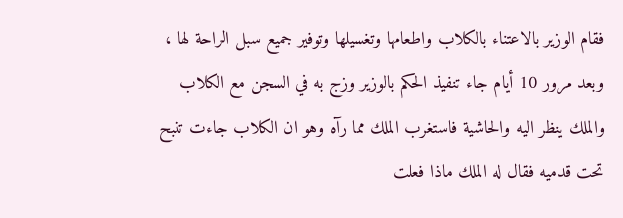فقام الوزير بالاعتناء بالكلاب واطعامها وتغسيلها وتوفير جميع سبل الراحة لها ،
وبعد مرور 10 أيام جاء تنفيذ الحكم بالوزير وزج به في السجن مع الكلاب
والملك ينظر اليه والحاشية فاستغرب الملك مما رآه وهو ان الكلاب جاءت تنبح تحت قدميه فقال له الملك ماذا فعلت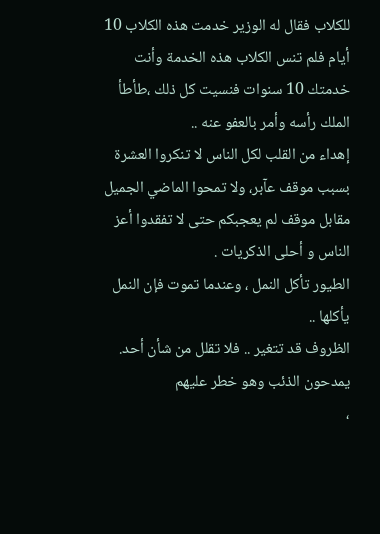للكلاب فقال له الوزير خدمت هذه الكلاب 10 أيام فلم تنس الكلاب هذه الخدمة وأنت خدمتك 10 سنوات فنسيت كل ذلك ،طأطأ الملك رأسه وأمر بالعفو عنه ..
إهداء من القلب لكل الناس لا تنكروا العشرة بسبب موقف عآبر، ولا تمحوا الماضي الجميل مقابل موقف لم يعجبكم حتى لا تفقدوا أعز الناس و أحلى الذكريات .
الطيور تأكل النمل ، وعندما تموت فإن النمل يأكلها ..
الظروف قد تتغير .. فلا تقلل من شأن أحد.
يمدحون الذئب وهو خطر عليهم
،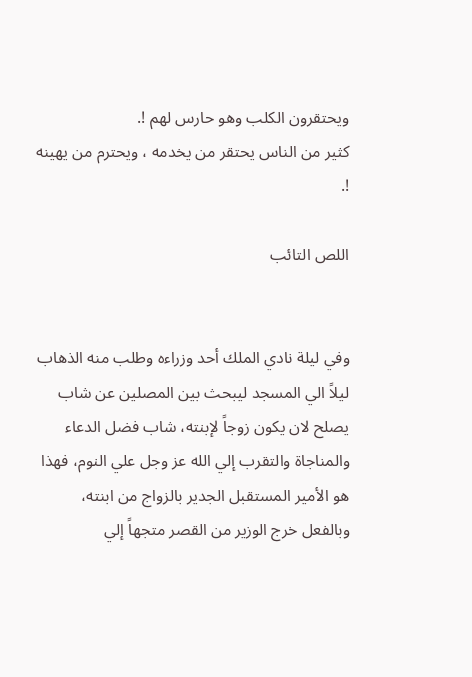ويحتقرون الكلب وهو حارس لهم !.
كثير من الناس يحتقر من يخدمه ، ويحترم من يهينه !.

اللص التائب


وفي ليلة نادي الملك أحد وزراءه وطلب منه الذهاب ليلاً الي المسجد ليبحث بين المصلين عن شاب يصلح لان يكون زوجاً لإبنته، شاب فضل الدعاء والمناجاة والتقرب إلي الله عز وجل علي النوم، فهذا هو الأمير المستقبل الجدير بالزواج من ابنته، وبالفعل خرج الوزير من القصر متجهاً إلي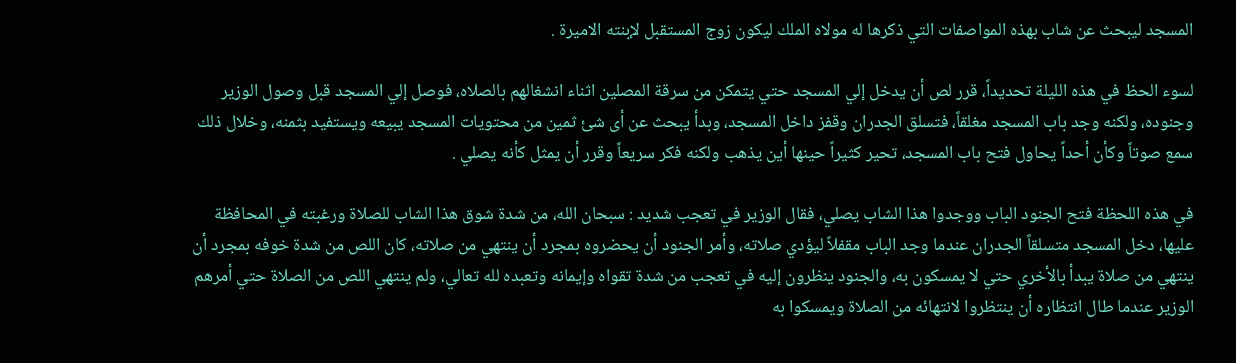المسجد ليبحث عن شاب بهذه المواصفات التي ذكرها له مولاه الملك ليكون زوج المستقبل لإبنته الاميرة .

لسوء الحظ في هذه الليلة تحديداً، قرر لص أن يدخل إلي المسجد حتي يتمكن من سرقة المصلين اثناء انشغالهم بالصلاه، فوصل إلي المسجد قبل وصول الوزير وجنوده، ولكنه وجد باب المسجد مغلقاً، فتسلق الجدران وقفز داخل المسجد، وبدأ يبحث عن أى شئ ثمين من محتويات المسجد يبيعه ويستفيد بثمنه، وخلال ذلك سمع صوتاً وكأن أحداً يحاول فتح باب المسجد، تحير كثيراً حينها أين يذهب ولكنه فكر سريعاً وقرر أن يمثل كأنه يصلي .

في هذه اللحظة فتح الجنود الباب ووجدوا هذا الشاب يصلي، فقال الوزير في تعجب شديد : سبحان الله، من شدة شوق هذا الشاب للصلاة ورغبته في المحافظة عليها، دخل المسجد متسلقاً الجدران عندما وجد الباب مقفلاً ليؤدي صلاته، وأمر الجنود أن يحضروه بمجرد أن ينتهي من صلاته، كان اللص من شدة خوفه بمجرد أن ينتهي من صلاة يبدأ بالأخري حتي لا يمسكون به، والجنود ينظرون إليه في تعجب من شدة تقواه وإيمانه وتعبده لله تعالي، ولم ينتهي اللص من الصلاة حتي أمرهم الوزير عندما طال انتظاره أن ينتظروا لانتهائه من الصلاة ويمسكوا به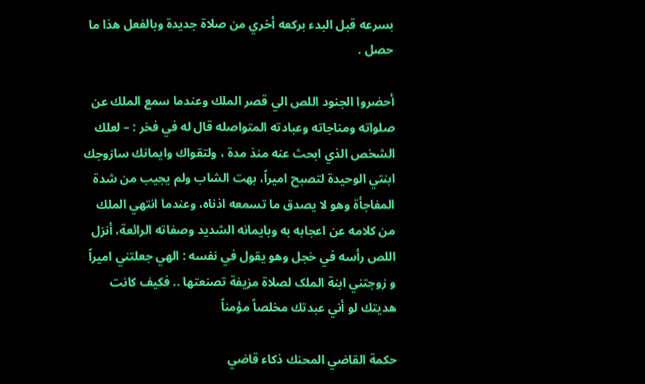بسرعه قبل البدء بركعه أخري من صلاة جديدة وبالفعل هذا ما حصل .

أحضروا الجنود اللص الي قصر الملك وعندما سمع الملك عن صلواته ومناجاته وعبادته المتواصله قال له في فخر : – لعلك الشخص الذي ابحث عنه منذ مدة ، ولتقواك وايمانك سازوجك ابنتي الوحيدة لتصبح اميراً، بهت الشاب ولم يجيب من شدة المفاجأة وهو لا يصدق ما تسمعه اذناه، وعندما انتهي الملك من كلامه عن اعجابه به وبايمانه الشديد وصفاته الرائعة، أنزل اللص رأسه في خجل وهو يقول في نفسه : الهي جعلتني امیراً و زوجتني ابنة الملک لصلاة مزيفة تصنعتها .. فكيف كانت هديتك لو أني عبدتك مخلصاً مؤمناً

حكمة القاضي المحنك ذكاء قاضي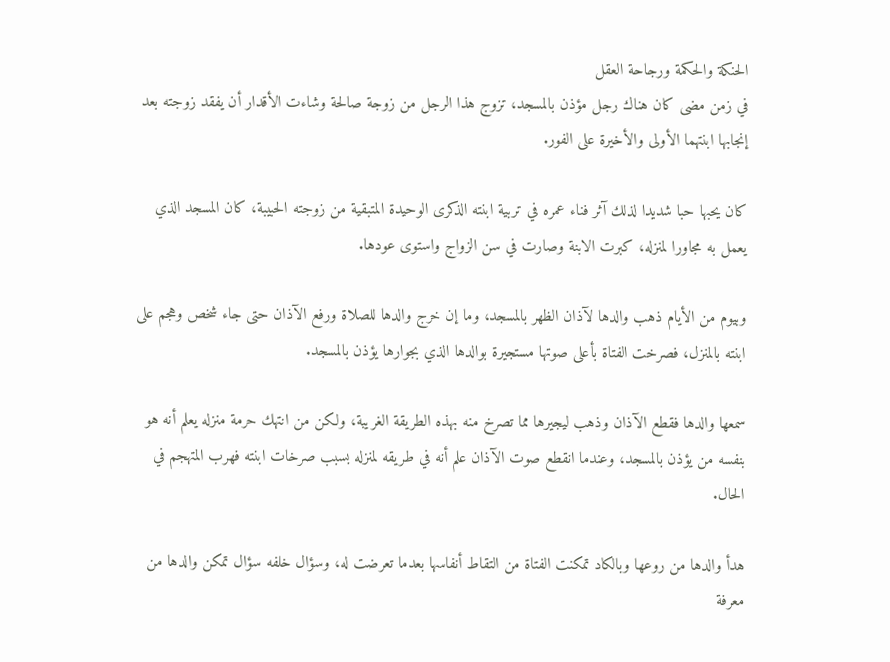الحنكة والحكمة ورجاحة العقل
في زمن مضى كان هناك رجل مؤذن بالمسجد، تزوج هذا الرجل من زوجة صالحة وشاءت الأقدار أن يفقد زوجته بعد إنجابها ابنتهما الأولى والأخيرة على الفور.

كان يحبها حبا شديدا لذلك آثر فناء عمره في تربية ابنته الذكرى الوحيدة المتبقية من زوجته الحبيبة، كان المسجد الذي يعمل به مجاورا لمنزله، كبرت الابنة وصارت في سن الزواج واستوى عودها.

وبيوم من الأيام ذهب والدها لآذان الظهر بالمسجد، وما إن خرج والدها للصلاة ورفع الآذان حتى جاء شخص وهجم على ابنته بالمنزل، فصرخت الفتاة بأعلى صوتها مستجيرة بوالدها الذي بجوارها يؤذن بالمسجد.

سمعها والدها فقطع الآذان وذهب ليجيرها مما تصرخ منه بهذه الطريقة الغريبة، ولكن من انتهك حرمة منزله يعلم أنه هو بنفسه من يؤذن بالمسجد، وعندما انقطع صوت الآذان علم أنه في طريقه لمنزله بسبب صرخات ابنته فهرب المتهجم في الحال.

هدأ والدها من روعها وبالكاد تمكنت الفتاة من التقاط أنفاسها بعدما تعرضت له، وسؤال خلفه سؤال تمكن والدها من معرفة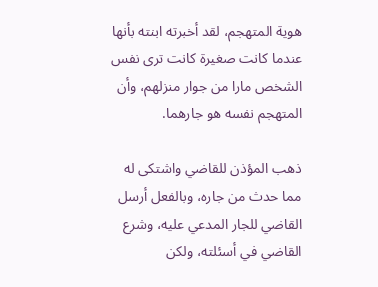هوية المتهجم، لقد أخبرته ابنته بأنها عندما كانت صغيرة كانت ترى نفس الشخص مارا من جوار منزلهم، وأن المتهجم نفسه هو جارهما.

ذهب المؤذن للقاضي واشتكى له مما حدث من جاره، وبالفعل أرسل القاضي للجار المدعي عليه، وشرع القاضي في أسئلته، ولكن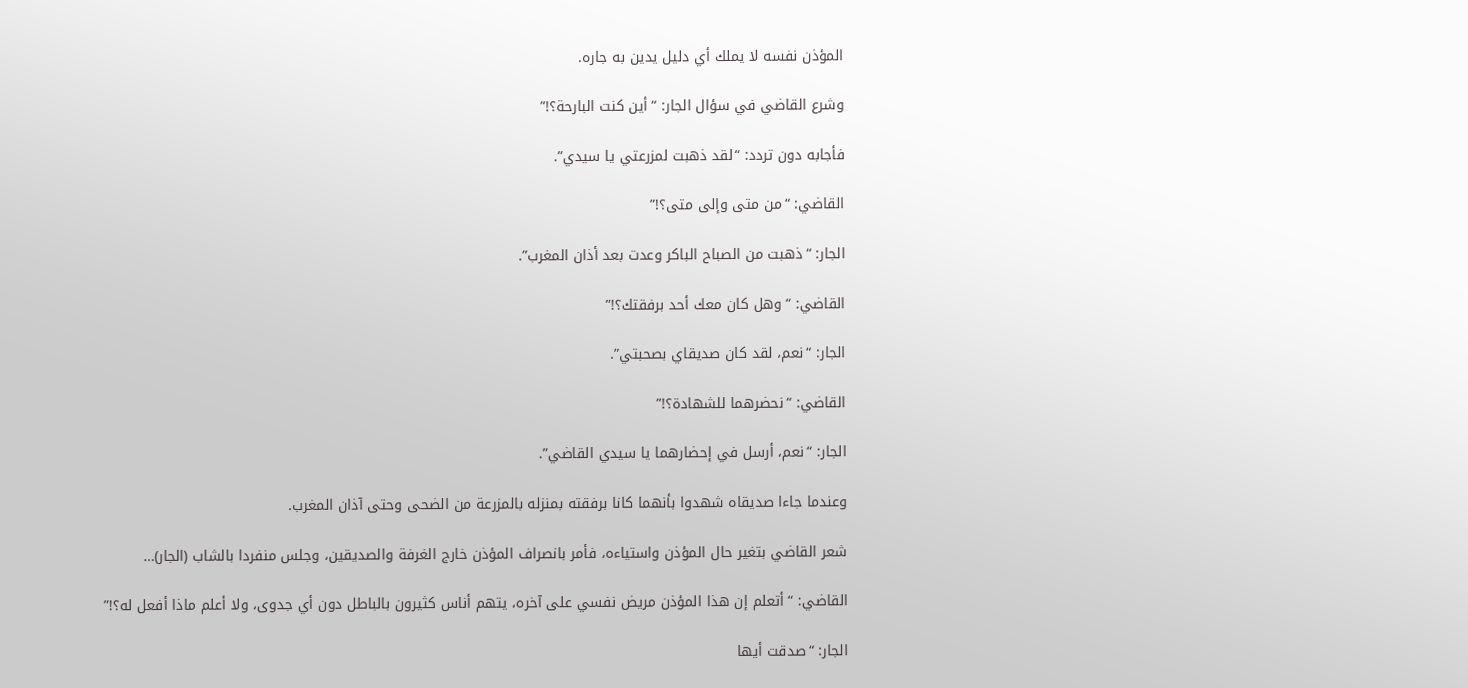المؤذن نفسه لا يملك أي دليل يدين به جاره.

وشرع القاضي في سؤال الجار: “أين كنت البارحة؟!”

فأجابه دون تردد: “لقد ذهبت لمزرعتي يا سيدي”.

القاضي: “من متى وإلى متى؟!”

الجار: “ذهبت من الصباح الباكر وعدت بعد أذان المغرب”.

القاضي: “وهل كان معك أحد برفقتك؟!”

الجار: “نعم، لقد كان صديقاي بصحبتي”.

القاضي: “نحضرهما للشهادة؟!”

الجار: “نعم، أرسل في إحضارهما يا سيدي القاضي”.

وعندما جاءا صديقاه شهدوا بأنهما كانا برفقته بمنزله بالمزرعة من الضحى وحتى آذان المغرب.

شعر القاضي بتغير حال المؤذن واستياءه، فأمر بانصراف المؤذن خارج الغرفة والصديقين، وجلس منفردا بالشاب (الجار)…

القاضي: “أتعلم إن هذا المؤذن مريض نفسي على آخره، يتهم أناس كثيرون بالباطل دون أي جدوى، ولا أعلم ماذا أفعل له؟!”

الجار: “صدقت أيها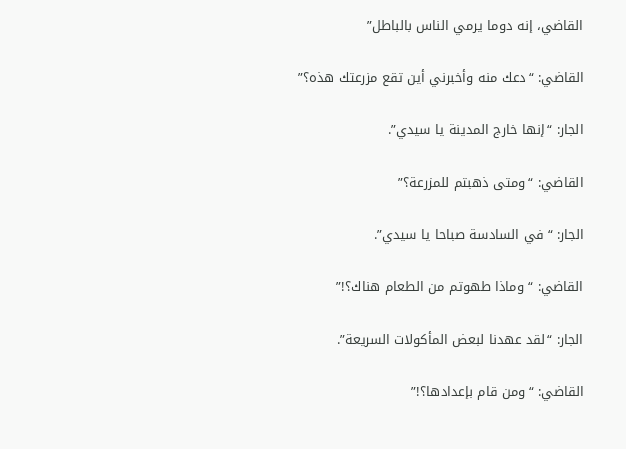القاضي، إنه دوما يرمي الناس بالباطل”

القاضي: “دعك منه وأخبرني أين تقع مزرعتك هذه؟”

الجار: “إنها خارج المدينة يا سيدي”.

القاضي: “ومتى ذهبتم للمزرعة؟”

الجار: “في السادسة صباحا يا سيدي”.

القاضي: “وماذا طهوتم من الطعام هناك؟!”

الجار: “لقد عهدنا لبعض المأكولات السريعة”.

القاضي: “ومن قام بإعدادها؟!”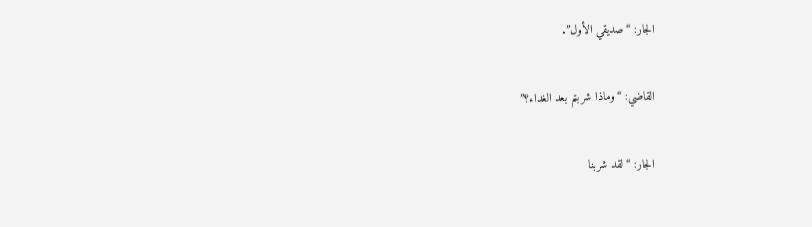الجار: “صديقي الأول”.

القاضي: “وماذا شربتم بعد الغداء؟”

الجار: “لقد شربنا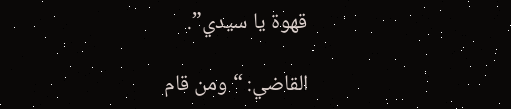قهوة يا سيدي”.

القاضي: “ومن قام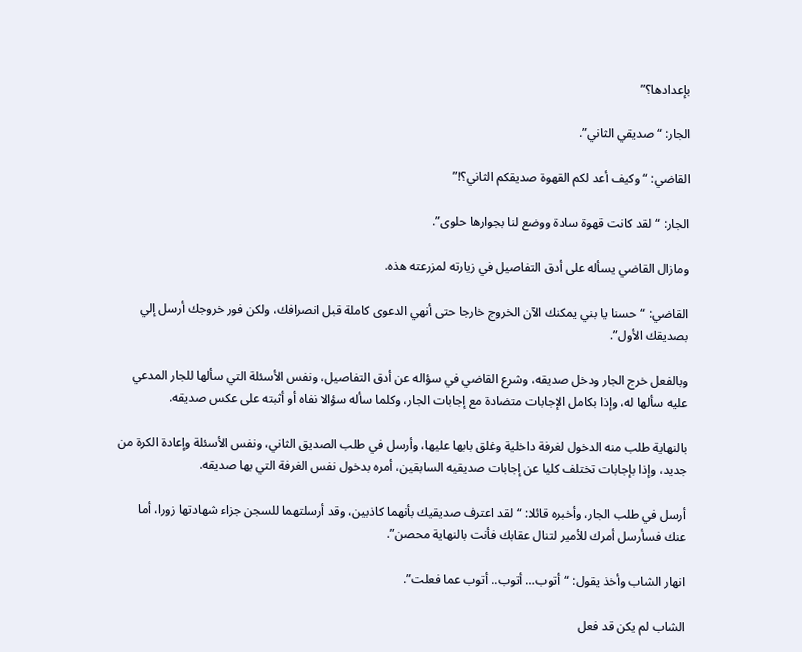بإعدادها؟”

الجار: “صديقي الثاني”.

القاضي: “وكيف أعد لكم القهوة صديقكم الثاني؟!”

الجار: “لقد كانت قهوة سادة ووضع لنا بجوارها حلوى”.

ومازال القاضي يسأله على أدق التفاصيل في زيارته لمزرعته هذه.

القاضي: “حسنا يا بني يمكنك الآن الخروج خارجا حتى أنهي الدعوى كاملة قبل انصرافك، ولكن فور خروجك أرسل إلي بصديقك الأول”.

وبالفعل خرج الجار ودخل صديقه، وشرع القاضي في سؤاله عن أدق التفاصيل، ونفس الأسئلة التي سألها للجار المدعي عليه سألها له، وإذا بكامل الإجابات متضادة مع إجابات الجار، وكلما سأله سؤالا نفاه أو أثبته على عكس صديقه.

بالنهاية طلب منه الدخول لغرفة داخلية وغلق بابها عليها، وأرسل في طلب الصديق الثاني، ونفس الأسئلة وإعادة الكرة من جديد، وإذا بإجابات تختلف كليا عن إجابات صديقيه السابقين، أمره بدخول نفس الغرفة التي بها صديقه.

أرسل في طلب الجار، وأخبره قائلا: “لقد اعترف صديقيك بأنهما كاذبين، وقد أرسلتهما للسجن جزاء شهادتها زورا، أما عنك فسأرسل أمرك للأمير لتنال عقابك فأنت بالنهاية محصن”.

انهار الشاب وأخذ يقول: “أتوب… أتوب.. أتوب عما فعلت”.

الشاب لم يكن قد فعل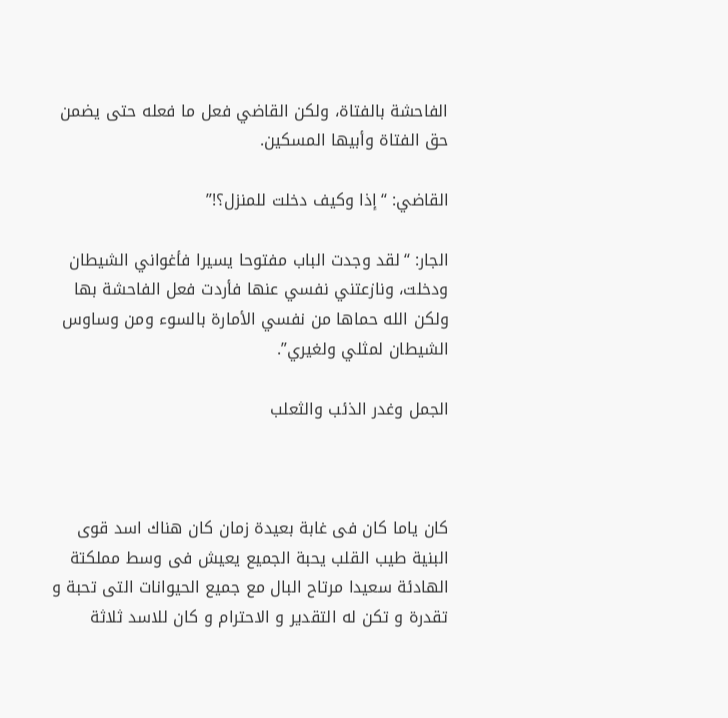الفاحشة بالفتاة، ولكن القاضي فعل ما فعله حتى يضمن حق الفتاة وأبيها المسكين.

القاضي: “إذا وكيف دخلت للمنزل؟!”

الجار: “لقد وجدت الباب مفتوحا يسيرا فأغواني الشيطان ودخلت، ونازعتني نفسي عنها فأردت فعل الفاحشة بها ولكن الله حماها من نفسي الأمارة بالسوء ومن وساوس الشيطان لمثلي ولغيري”.

الجمل وغدر الذئب والثعلب



كان ياما كان فى غابة بعيدة زمان كان هناك اسد قوى البنية طيب القلب يحبة الجميع يعيش فى وسط مملكتة الهادئة سعيدا مرتاح البال مع جميع الحيوانات التى تحبة و تقدرة و تكن له التقدير و الاحترام و كان للاسد ثلاثة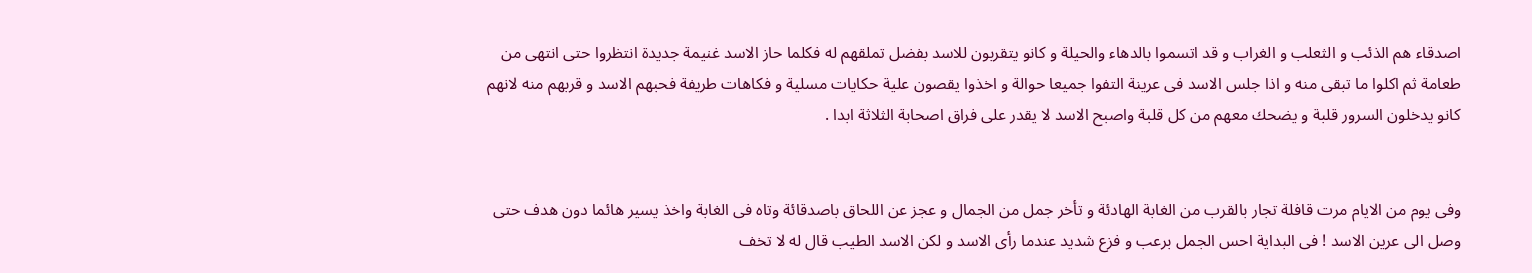اصدقاء هم الذئب و الثعلب و الغراب و قد اتسموا بالدهاء والحيلة و كانو يتقربون للاسد بفضل تملقهم له فكلما حاز الاسد غنيمة جديدة انتظروا حتى انتهى من طعامة ثم اكلوا ما تبقى منه و اذا جلس الاسد فى عرينة التفوا جميعا حوالة و اخذوا يقصون علية حكايات مسلية و فكاهات طريفة فحبهم الاسد و قربهم منه لانهم كانو يدخلون السرور قلبة و يضحك معهم من كل قلبة واصبح الاسد لا يقدر على فراق اصحابة الثلاثة ابدا .


وفى يوم من الايام مرت قافلة تجار بالقرب من الغابة الهادئة و تأخر جمل من الجمال و عجز عن اللحاق باصدقائة وتاه فى الغابة واخذ يسير هائما دون هدف حتى وصل الى عرين الاسد ! فى البداية احس الجمل برعب و فزع شديد عندما رأى الاسد و لكن الاسد الطيب قال له لا تخف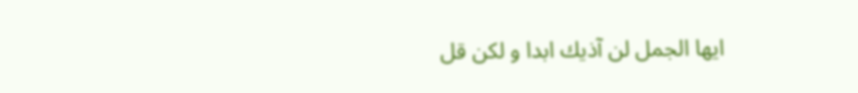ايها الجمل لن آذيك ابدا و لكن قل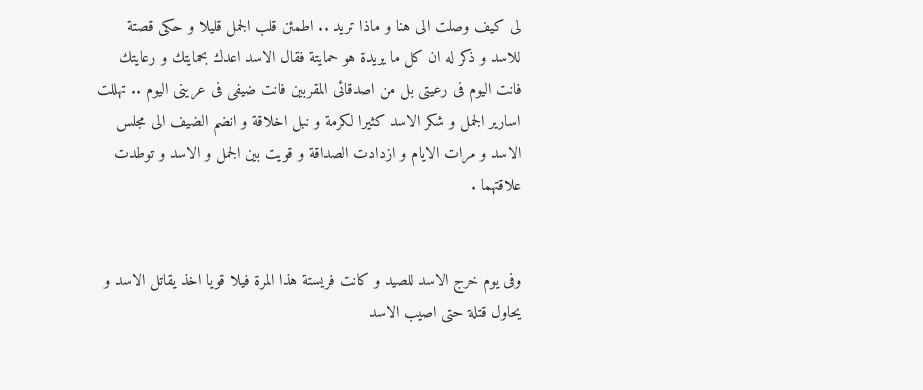لى كيف وصلت الى هنا و ماذا تريد .. اطمئن قلب الجمل قليلا و حكى قصتة للاسد و ذكر له ان كل ما يريدة هو حمايتة فقال الاسد اعدك بحمايتك و رعايتك فانت اليوم فى رعيتى بل من اصدقائى المقربين فانت ضيفى فى عرينى اليوم .. تهللت اسارير الجمل و شكر الاسد كثيرا لكرمة و نبل اخلاقة و انضم الضيف الى مجلس الاسد و مرات الايام و ازدادت الصداقة و قويت بين الجمل و الاسد و توطدت علاقتهما .


وفى يوم خرج الاسد للصيد و كانت فريستة هذا المرة فيلا قويا اخذ يقاتل الاسد و يحاول قتلة حتى اصيب الاسد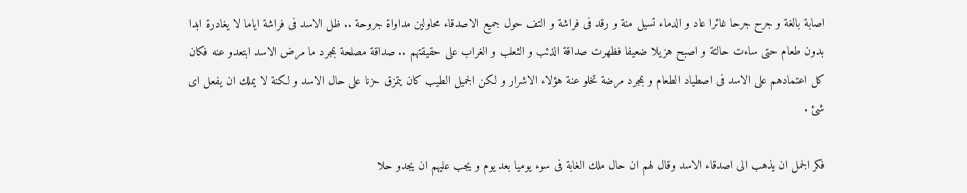اصابة بالغة و جرح جرحا غائرا عاد و الدماء تسيل منة و رقد فى فراشة و التف حول جميع الاصدقاء محاولين مداواة جروحة .. ظل الاسد فى فراشة اياما لا يغادرة ابدا بدون طعام حتى ساءت حالتة و اصبح هزيلا ضعيفا فظهرت صداقة الذئب و الثعلب و الغراب على حقيقتهم .. صداقة مصلحة بمجرد ما مرض الاسد ابتعدو عنه فكان كل اعتمادهم على الاسد فى اصطياد الطعام و بمجرد مرضة تخلو عنة هؤلاء الاشرار و لكن الجميل الطيب كان يتمزق حزنا على حال الاسد و لكنة لا يملك ان يفعل اى شئ .

فكر الجمل ان يذهب الى اصدقاء الاسد وقال لهم ان حال ملك الغابة فى سوء يوميا بعد يوم و يجب عليهم ان يجدو حلا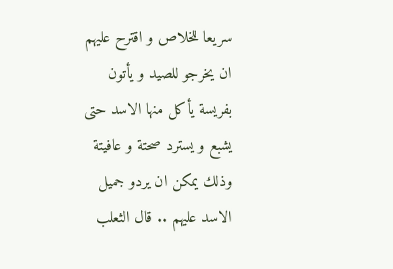سريعا للخلاص و اقترح عليهم ان يخرجو للصيد و يأتون بفريسة يأكل منها الاسد حتى يشبع و يسترد صحتة و عافيتة وذلك يمكن ان يردو جميل الاسد عليهم .. قال الثعلب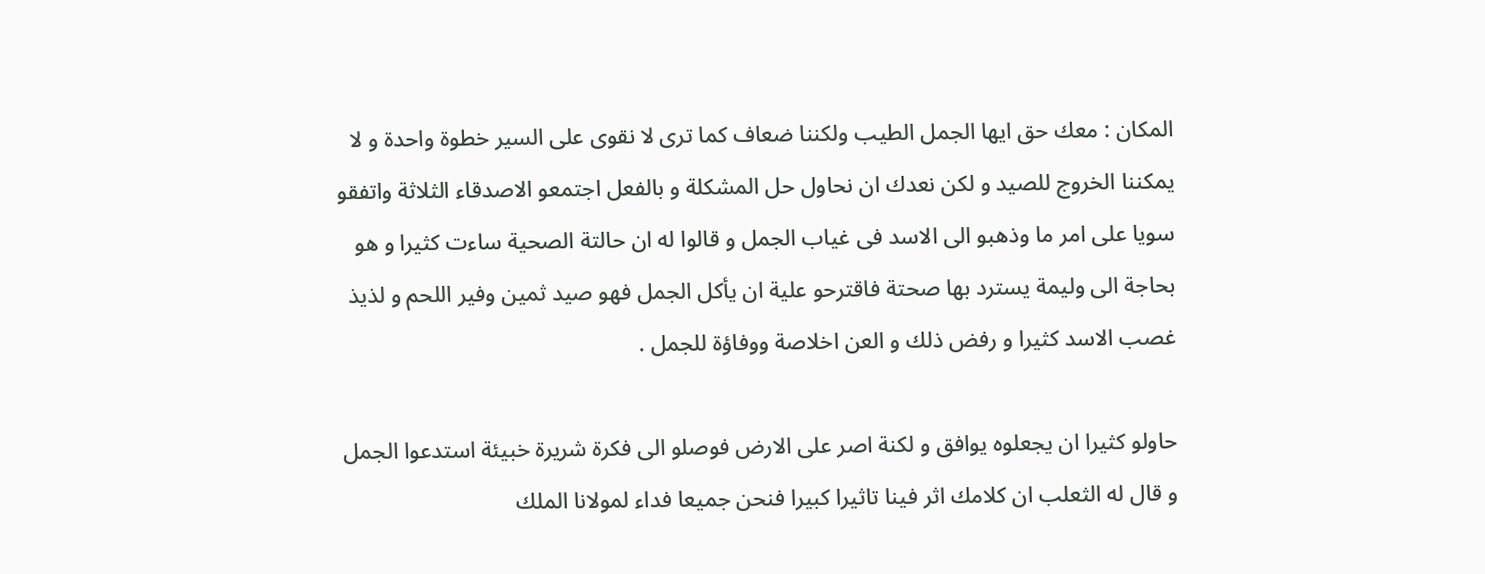المكان : معك حق ايها الجمل الطيب ولكننا ضعاف كما ترى لا نقوى على السير خطوة واحدة و لا يمكننا الخروج للصيد و لكن نعدك ان نحاول حل المشكلة و بالفعل اجتمعو الاصدقاء الثلاثة واتفقو سويا على امر ما وذهبو الى الاسد فى غياب الجمل و قالوا له ان حالتة الصحية ساءت كثيرا و هو بحاجة الى وليمة يسترد بها صحتة فاقترحو علية ان يأكل الجمل فهو صيد ثمين وفير اللحم و لذيذ غصب الاسد كثيرا و رفض ذلك و العن اخلاصة ووفاؤة للجمل .

حاولو كثيرا ان يجعلوه يوافق و لكنة اصر على الارض فوصلو الى فكرة شريرة خبيئة استدعوا الجمل و قال له الثعلب ان كلامك اثر فينا تاثيرا كبيرا فنحن جميعا فداء لمولانا الملك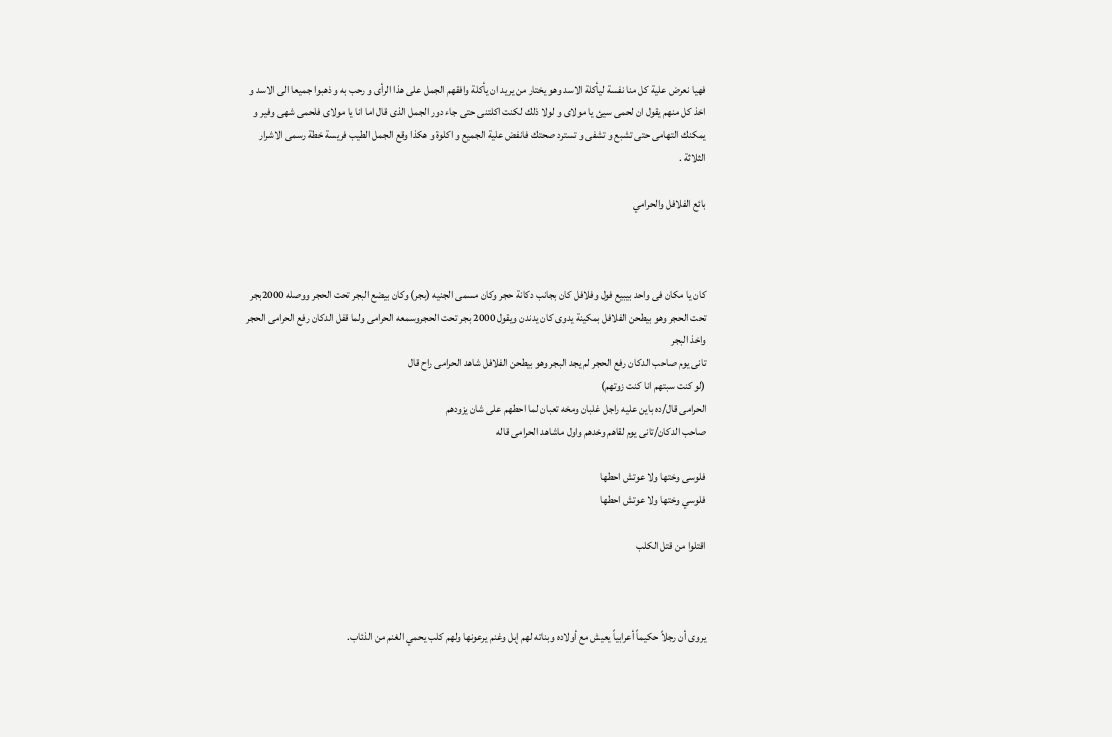فهيا نعرض علية كل منا نفسة ليأكلة الاسد وهو يختار من يريد ان يأكلة وافقهم الجمل على هذا الرأى و رحب به و ذهبوا جميعا الى الاسد و اخذ كل منهم يقول ان لحمى سيئ يا مولاى و لولا ذلك لكنت اكلتنى حتى جاء دور الجمل الذى قال اما انا يا مولاى فلحمى شهى وفير و يمكنك التهامى حتى تشبع و تشفى و تسترد صحتك فانفض علية الجميع و اكلوة و هكذا وقع الجمل الطيب فريسة خطة رسمى الاشرار الثلاثة .

بائع الفلافل والحرامي



كان يا مكان فى واحد بيبيع فول وفلافل كان بجانب دكانة حجر وكان مسمى الجنيه (بجر) وكان بيضع البجر تحت الحجر ووصله 2000بجر تحت الحجر وهو بيطحن الفلافل بمكينة يدوى كان يدندن ويقول 2000 بجر تحت الحجروسمعه الحرامى ولما قفل الدكان رفع الحرامى الحجر واخذ البجر
تانى يوم صاحب الدكان رفع الحجر لم يجد البجر وهو بيطحن الفلافل شاهد الحرامى راح قال
(لو كنت سبتهم انا كنت زوتهم)
الحرامى قال/ده باين عليه راجل غلبان ومخه تعبان لما احطهم على شان يزودهم
صاحب الدكان/تانى يوم لقاهم وخدهم واول ماشاهد الحرامى قاله

فلوسى وختها ولا عوتش احطها
فلوسي وختها ولا عوتش احطها

اقتلوا من قتل الكلب



يروى أن رجلاً حكيماً أعرابياً يعيش مع أولاده وبناته لهم إبل وغنم يرعونها ولهم كلب يحمي الغنم من الذئاب.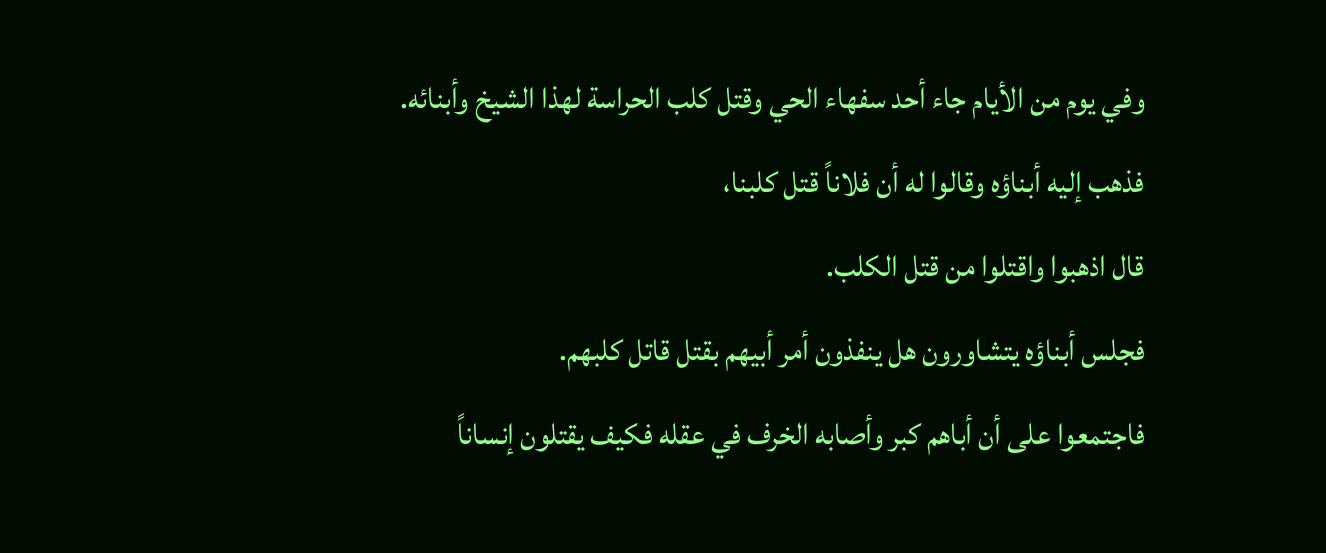وفي يوم من الأيام جاء أحد سفهاء الحي وقتل كلب الحراسة لهذا الشيخ وأبنائه.
فذهب إليه أبناؤه وقالوا له أن فلاناً قتل كلبنا،
قال اذهبوا واقتلوا من قتل الكلب.
فجلس أبناؤه يتشاورون هل ينفذون أمر أبيهم بقتل قاتل كلبهم.
فاجتمعوا على أن أباهم كبر وأصابه الخرف في عقله فكيف يقتلون إنساناً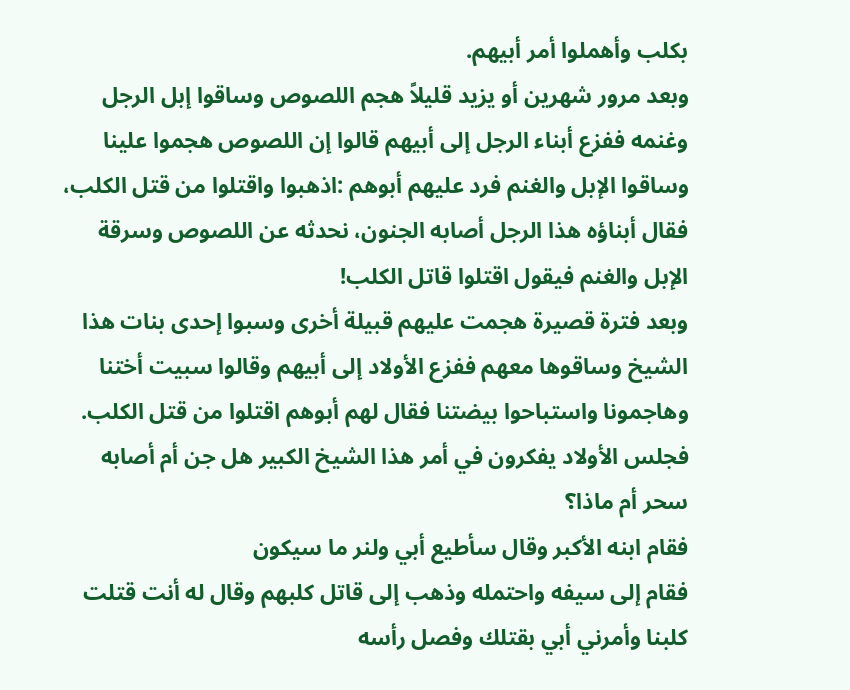بكلب وأهملوا أمر أبيهم.
وبعد مرور شهرين أو يزيد قليلاً هجم اللصوص وساقوا إبل الرجل وغنمه ففزع أبناء الرجل إلى أبيهم قالوا إن اللصوص هجموا علينا وساقوا الإبل والغنم فرد عليهم أبوهم :اذهبوا واقتلوا من قتل الكلب، فقال أبناؤه هذا الرجل أصابه الجنون، نحدثه عن اللصوص وسرقة الإبل والغنم فيقول اقتلوا قاتل الكلب!
وبعد فترة قصيرة هجمت عليهم قبيلة أخرى وسبوا إحدى بنات هذا الشيخ وساقوها معهم ففزع الأولاد إلى أبيهم وقالوا سبيت أختنا وهاجمونا واستباحوا بيضتنا فقال لهم أبوهم اقتلوا من قتل الكلب.
فجلس الأولاد يفكرون في أمر هذا الشيخ الكبير هل جن أم أصابه سحر أم ماذا؟
فقام ابنه الأكبر وقال سأطيع أبي ولنر ما سيكون
فقام إلى سيفه واحتمله وذهب إلى قاتل كلبهم وقال له أنت قتلت كلبنا وأمرني أبي بقتلك وفصل رأسه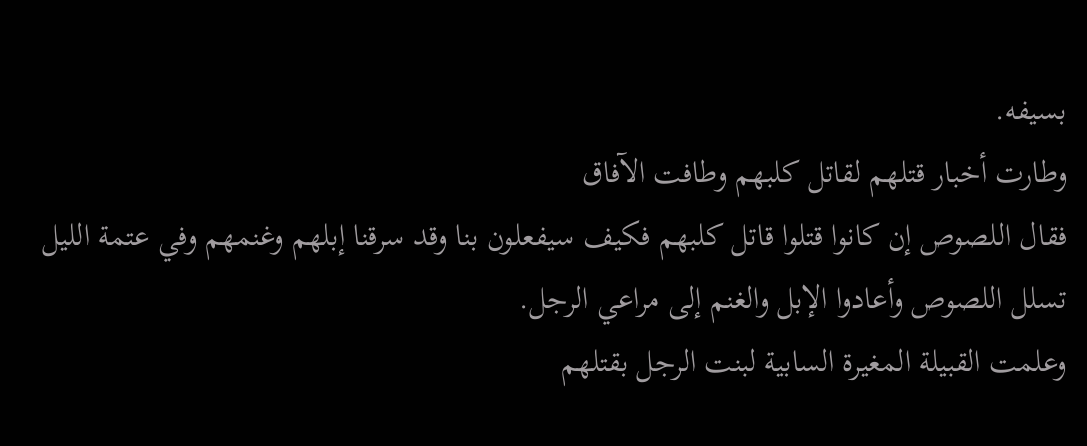بسيفه.
وطارت أخبار قتلهم لقاتل كلبهم وطافت الآفاق
فقال اللصوص إن كانوا قتلوا قاتل كلبهم فكيف سيفعلون بنا وقد سرقنا إبلهم وغنمهم وفي عتمة الليل تسلل اللصوص وأعادوا الإبل والغنم إلى مراعي الرجل.
وعلمت القبيلة المغيرة السابية لبنت الرجل بقتلهم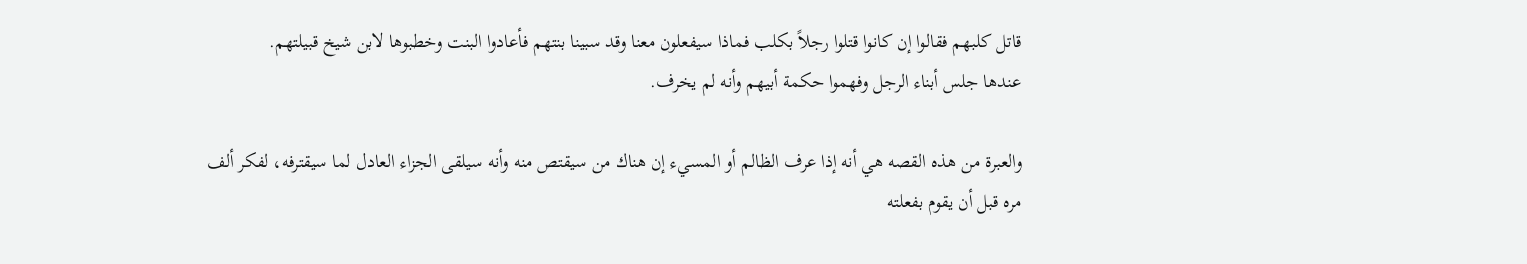قاتل كلبهم فقالوا إن كانوا قتلوا رجلاً بكلب فماذا سيفعلون معنا وقد سبينا بنتهم فأعادوا البنت وخطبوها لابن شيخ قبيلتهم.
عندها جلس أبناء الرجل وفهموا حكمة أبيهم وأنه لم يخرف.

والعبرة من هذه القصه هي أنه إذا عرف الظالم أو المسيء إن هناك من سيقتص منه وأنه سيلقى الجزاء العادل لما سيقترفه، لفكر ألف مره قبل أن يقوم بفعلته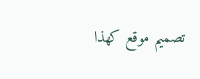تصميم موقع كهذا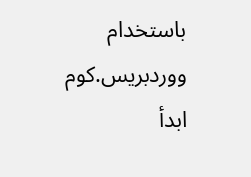باستخدام ووردبريس.كوم
ابدأ